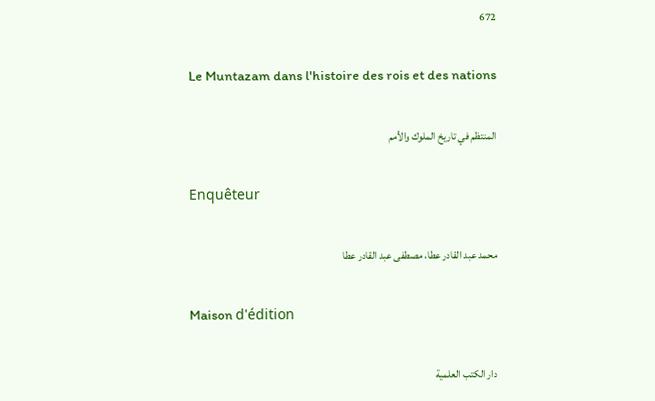672

Le Muntazam dans l'histoire des rois et des nations

المنتظم في تاريخ الملوك والأمم

Enquêteur

محمد عبد القادر عطا، مصطفى عبد القادر عطا

Maison d'édition

دار الكتب العلمية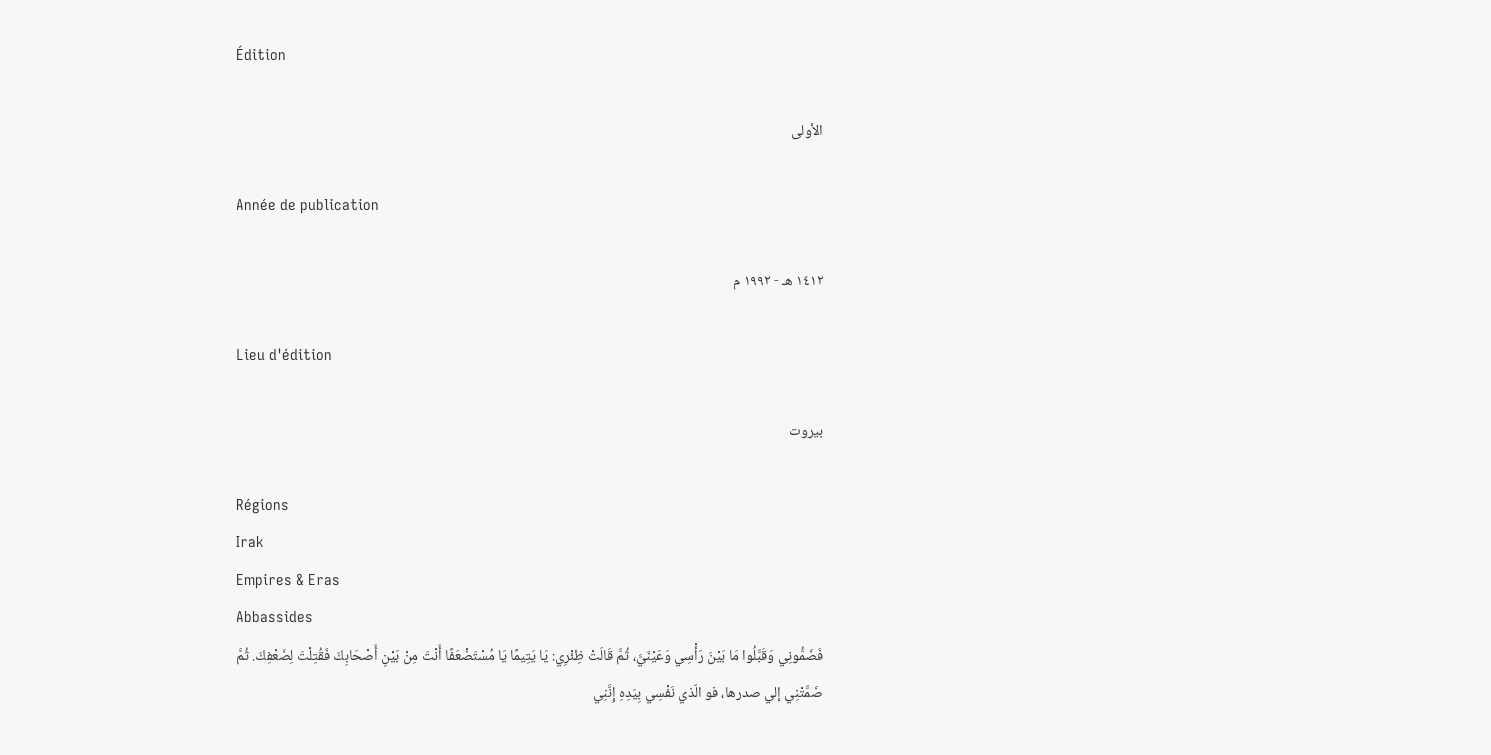Édition

الأولى

Année de publication

١٤١٢ هـ - ١٩٩٢ م

Lieu d'édition

بيروت

Régions
Irak
Empires & Eras
Abbassides
فَضَمُّونِي وَقَبَّلُوا مَا بَيْنَ رَأْسِي وَعَيْنَيَّ، ثُمَّ قَالَتْ ظِئْرِي: يَا يَتِيمًا يَا مُسْتَضْعَفًا أَنْتَ مِنْ بَيْنِ أَصْحَابِكَ فَقُتِلْتَ لِضَعْفِكَ. ثُمَّ ضَمَّتْنِي إلي صدرها، فو الّذي نَفْسِي بِيَدِهِ إِنَّنِي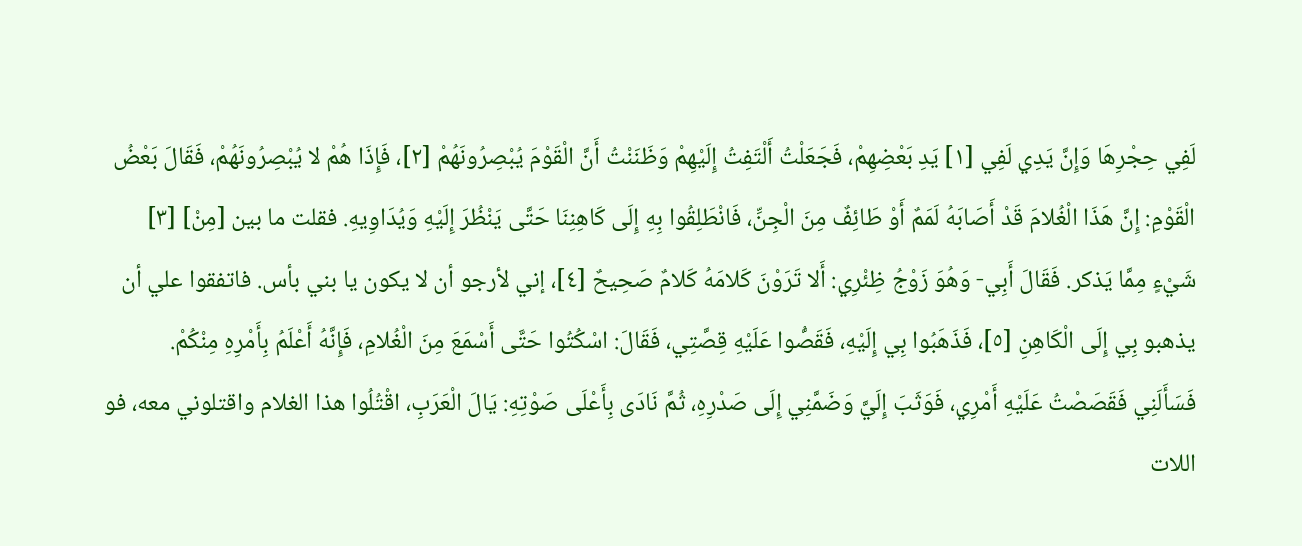لَفِي حِجْرِهَا وَإِنَّ يَدِي لَفِي [١] يَدِ بَعْضِهِمْ، فَجَعَلْتُ أَلْتَفِتُ إِلَيْهِمْ وَظَنَنْتُ أَنَّ الْقَوْمَ يُبْصِرُونَهُمْ [٢]، فَإِذَا هُمْ لا يُبْصِرُونَهُمْ، فَقَالَ بَعْضُ الْقَوْمِ: إِنَّ هَذَا الْغُلامَ قَدْ أَصَابَهُ لَمَمٌ أَوْ طَائِفٌ مِنَ الْجِنِّ، فَانْطَلِقُوا بِهِ إِلَى كَاهِنِنَا حَتَّى يَنْظُرَ إِلَيْهِ وَيُدَاوِيهِ. فقلت ما بين [مِنْ] [٣] شَيْءٍ مِمَّا يَذكر. فَقَالَ أَبِي- وَهُوَ زَوْجُ ظِئْرِي: أَلا تَرَوْنَ كَلامَهُ كَلامٌ صَحِيحٌ [٤]، إني لأرجو أن لا يكون يا بني بأس. فاتفقوا علي أن يذهبو بِي إِلَى الْكَاهِنِ [٥]، فَذَهَبُوا بِي إِلَيْهِ، فَقَصُّوا عَلَيْهِ قِصَّتِي، فَقَالَ: اسْكُتُوا حَتَّى أَسْمَعَ مِنَ الْغُلامِ، فَإِنَّهُ أَعْلَمُ بِأَمْرِهِ مِنْكُمْ.
فَسَأَلَنِي فَقَصَصْتُ عَلَيْهِ أَمْرِي، فَوَثَبَ إِلَيَّ وَضَمَّنِي إِلَى صَدْرِهِ، ثُمَّ نَادَى بِأَعْلَى صَوْتِهِ: يَالَ الْعَرَبِ، اقْتُلُوا هذا الغلام واقتلوني معه، فو اللات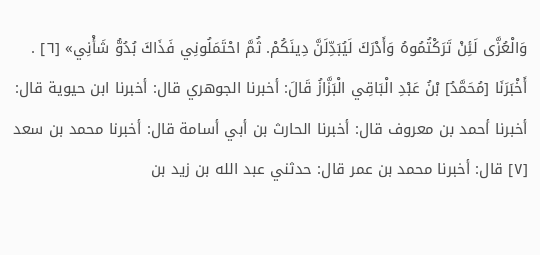وَالْعُزَّى لَئِنْ تَرَكْتُمُوهُ وَأَدْرَكَ لَيُبَدِّلَنَّ دِينَكُمْ. ثُمَّ احْتَمَلُونِي فَذَاكَ بُدُوُّ شَأْنِي» [٦] .
أَخْبَرَنَا [مُحَمَّدُ] بْنُ عَبْدِ الْبَاقِي الْبَزَّازُ قَالَ: أخبرنا الجوهري قال: أخبرنا ابن حيوية قال: أخبرنا أحمد بن معروف قال: أخبرنا الحارث بن أبي أسامة قال: أخبرنا محمد بن سعد [٧] قال: أخبرنا محمد بن عمر قال: حدثني عبد الله بن زيد بن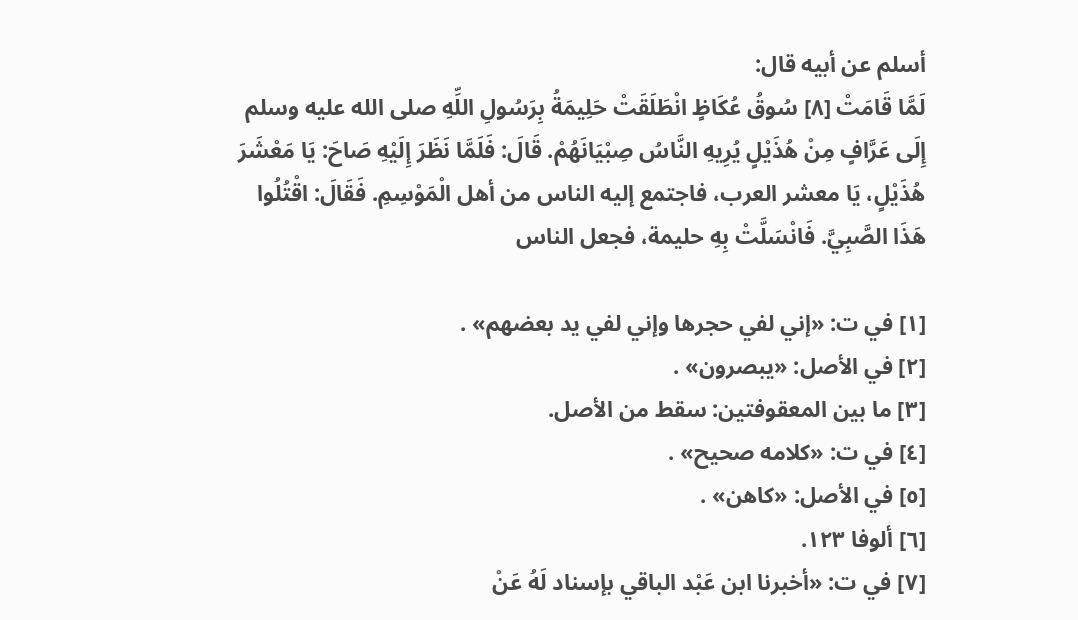أسلم عن أبيه قال:
لَمَّا قَامَتْ [٨] سُوقُ عُكَاظٍ انْطَلَقَتْ حَلِيمَةُ بِرَسُولِ اللِّهِ صلى الله عليه وسلم إِلَى عَرَّافٍ مِنْ هُذَيْلٍ يُرِيهِ النَّاسُ صِبْيَانَهُمْ. قَالَ: فَلَمَّا نَظَرَ إِلَيْهِ صَاحَ: يَا مَعْشَرَ هُذَيْلٍ، يَا معشر العرب، فاجتمع إليه الناس من أهل الْمَوْسِمِ. فَقَالَ: اقْتُلُوا هَذَا الصَّبِيَّ. فَانْسَلَّتْ بِهِ حليمة، فجعل الناس

[١] في ت: «إني لفي حجرها وإني لفي يد بعضهم» .
[٢] في الأصل: «يبصرون» .
[٣] ما بين المعقوفتين: سقط من الأصل.
[٤] في ت: «كلامه صحيح» .
[٥] في الأصل: «كاهن» .
[٦] ألوفا ١٢٣.
[٧] في ت: «أخبرنا ابن عَبْد الباقي بإسناد لَهُ عَنْ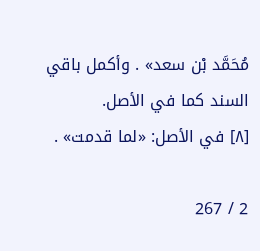مُحَمَّد بْن سعد» . وأكمل باقي السند كما في الأصل.
[٨] في الأصل: «لما قدمت» .

2 / 267